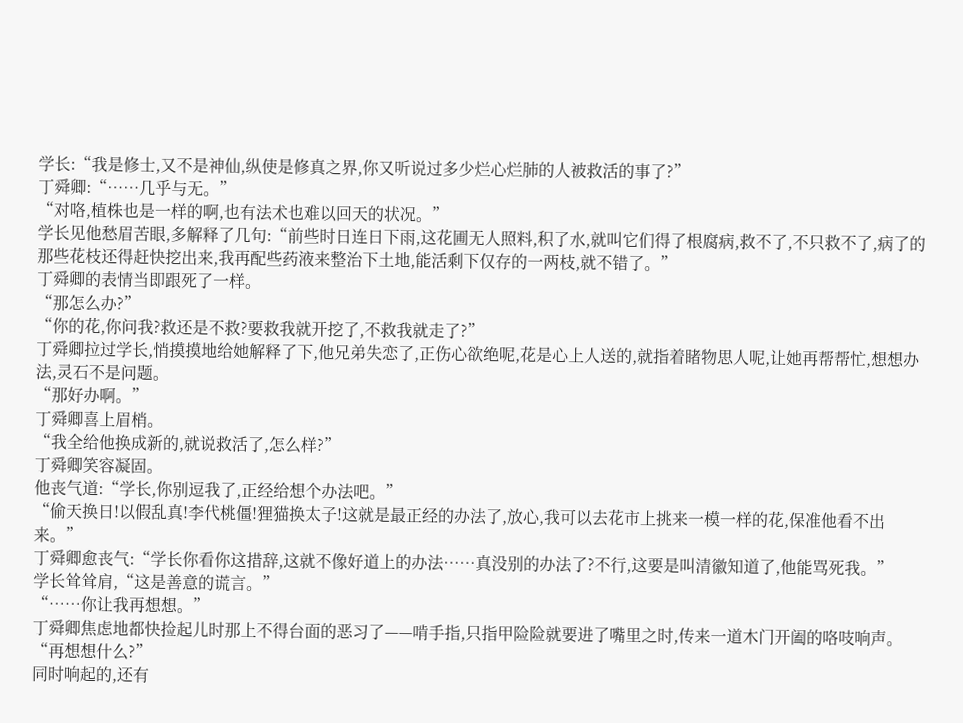学长:“我是修士,又不是神仙,纵使是修真之界,你又听说过多少烂心烂肺的人被救活的事了?”
丁舜卿:“……几乎与无。”
“对咯,植株也是一样的啊,也有法术也难以回天的状况。”
学长见他愁眉苦眼,多解释了几句:“前些时日连日下雨,这花圃无人照料,积了水,就叫它们得了根腐病,救不了,不只救不了,病了的那些花枝还得赶快挖出来,我再配些药液来整治下土地,能活剩下仅存的一两枝,就不错了。”
丁舜卿的表情当即跟死了一样。
“那怎么办?”
“你的花,你问我?救还是不救?要救我就开挖了,不救我就走了?”
丁舜卿拉过学长,悄摸摸地给她解释了下,他兄弟失恋了,正伤心欲绝呢,花是心上人送的,就指着睹物思人呢,让她再帮帮忙,想想办法,灵石不是问题。
“那好办啊。”
丁舜卿喜上眉梢。
“我全给他换成新的,就说救活了,怎么样?”
丁舜卿笑容凝固。
他丧气道:“学长,你别逗我了,正经给想个办法吧。”
“偷天换日!以假乱真!李代桃僵!狸猫换太子!这就是最正经的办法了,放心,我可以去花市上挑来一模一样的花,保准他看不出来。”
丁舜卿愈丧气:“学长你看你这措辞,这就不像好道上的办法……真没别的办法了?不行,这要是叫清徽知道了,他能骂死我。”
学长耸耸肩,“这是善意的谎言。”
“……你让我再想想。”
丁舜卿焦虑地都快捡起儿时那上不得台面的恶习了——啃手指,只指甲险险就要进了嘴里之时,传来一道木门开阖的咯吱响声。
“再想想什么?”
同时响起的,还有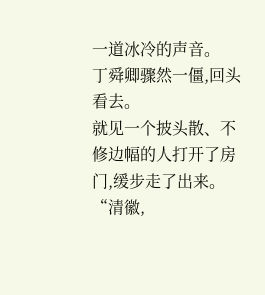一道冰冷的声音。
丁舜卿骤然一僵,回头看去。
就见一个披头散、不修边幅的人打开了房门,缓步走了出来。
“清徽,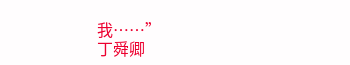我……”
丁舜卿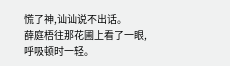慌了神,讪讪说不出话。
薛庭梧往那花圃上看了一眼,呼吸顿时一轻。